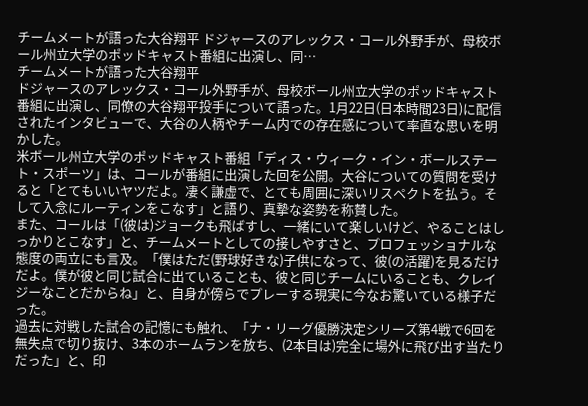チームメートが語った大谷翔平 ドジャースのアレックス・コール外野手が、母校ボール州立大学のポッドキャスト番組に出演し、同…
チームメートが語った大谷翔平
ドジャースのアレックス・コール外野手が、母校ボール州立大学のポッドキャスト番組に出演し、同僚の大谷翔平投手について語った。1月22日(日本時間23日)に配信されたインタビューで、大谷の人柄やチーム内での存在感について率直な思いを明かした。
米ボール州立大学のポッドキャスト番組「ディス・ウィーク・イン・ボールステート・スポーツ」は、コールが番組に出演した回を公開。大谷についての質問を受けると「とてもいいヤツだよ。凄く謙虚で、とても周囲に深いリスペクトを払う。そして入念にルーティンをこなす」と語り、真摯な姿勢を称賛した。
また、コールは「(彼は)ジョークも飛ばすし、一緒にいて楽しいけど、やることはしっかりとこなす」と、チームメートとしての接しやすさと、プロフェッショナルな態度の両立にも言及。「僕はただ(野球好きな)子供になって、彼(の活躍)を見るだけだよ。僕が彼と同じ試合に出ていることも、彼と同じチームにいることも、クレイジーなことだからね」と、自身が傍らでプレーする現実に今なお驚いている様子だった。
過去に対戦した試合の記憶にも触れ、「ナ・リーグ優勝決定シリーズ第4戦で6回を無失点で切り抜け、3本のホームランを放ち、(2本目は)完全に場外に飛び出す当たりだった」と、印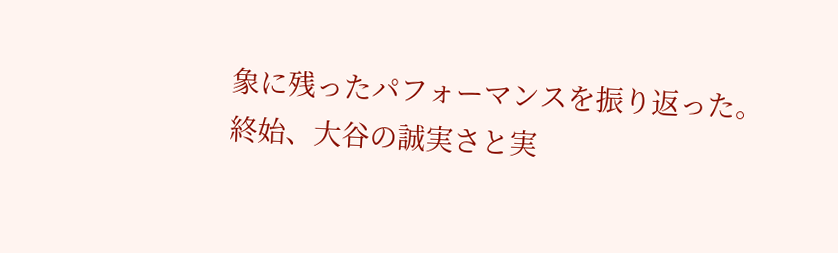象に残ったパフォーマンスを振り返った。
終始、大谷の誠実さと実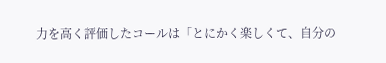力を高く評価したコールは「とにかく楽しくて、自分の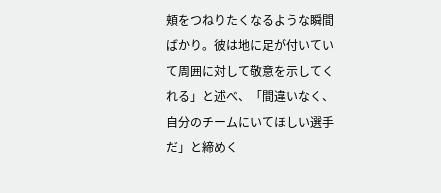頬をつねりたくなるような瞬間ばかり。彼は地に足が付いていて周囲に対して敬意を示してくれる」と述べ、「間違いなく、自分のチームにいてほしい選手だ」と締めく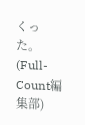くった。(Full-Count編集部)